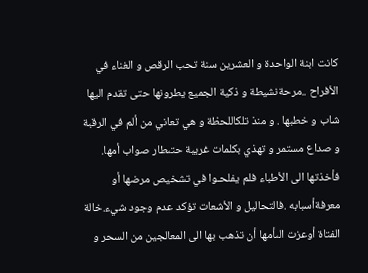كانت ابنة الواحدة و العشرين سنة تحب الرقص و الغناء في الأفراح ..مرحةنشيطة و ذكية الجميع يطرونها حتى تقدم اليها شاب و خطبها . و منذ تلكاللحظة و هي تعاني من ألم في الرقبة و صداع مستمر و تهذي بكلمات غريبة حتىطار صواب أمها. فأخذتها الى الأطباء فلم يفلحـوا في تشخيص مرضها أو معرفةأسبابه .فالتحاليل و الأشعات تؤكد عدم وجود شيء.خالة الفتاة أوعزت الىأمها أن تذهب بها الى المعالجين من السحر و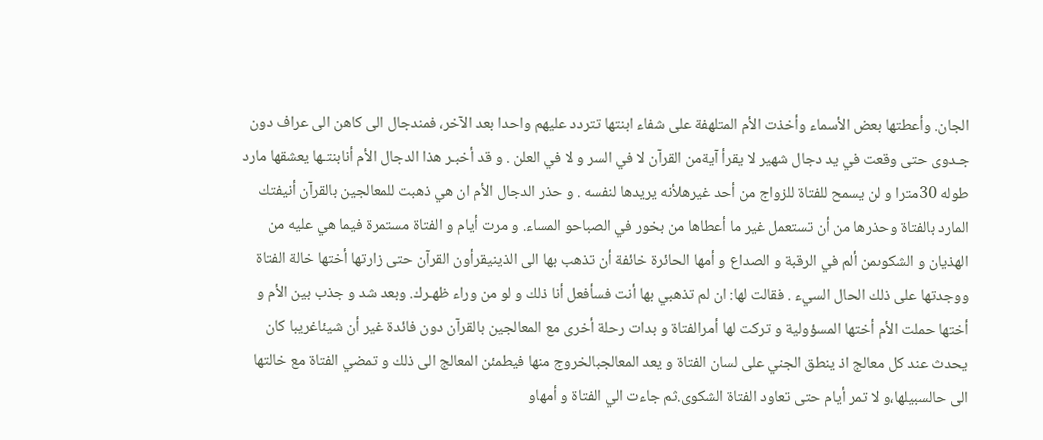الجان. وأعطتها بعض الأسماء وأخذت الأم المتلهفة على شفاء ابنتها تتردد عليهم واحدا بعد الآخر، فمندجال الى كاهن الى عراف دون جـدوى حتى وقعت في يد دجال شهير لا يقرأ آيةمن القرآن لا في السر و لا في العلن . و قد أخبـر هذا الدجال الأم أنابنتـها يعشقها مارد طوله 30مترا و لن يسمح للفتاة للزواج من أحد غيرهلأنه يريدها لنفسه . و حذر الدجال الأم ان هي ذهبت للمعالجين بالقرآن أنيفتك المارد بالفتاة وحذرها من أن تستعمل غير ما أعطاها من بخور في الصباحو المساء. و مرت أيام و الفتاة مستمرة فيما هي عليه من الهذيان و الشكوىمن ألم في الرقبة و الصداع و أمها الحائرة خائفة أن تذهب بها الى الذينيقرأون القرآن حتى زارتها أختها خالة الفتاة ووجدتها على ذلك الحال السيء . فقالت لها: ان لم تذهبي بها أنت فسأفعل أنا ذلك و لو من وراء ظهـرك. وبعد شد و جذب بين الأم و أختها حملت الأم أختها المسؤولية و تركت لها أمرالفتاة و بدات رحلة أخرى مع المعالجين بالقرآن دون فائدة غير أن شيئاغريبا كان يحدث عند كل معالج اذ ينطق الجني على لسان الفتاة و يعد المعالجبالخروج منها فيطمئن المعالج الى ذلك و تمضي الفتاة مع خالتها الى حالسبيلها،و لا تمر أيام حتى تعاود الفتاة الشكوى.ثم جاءت الي الفتاة و أمهاو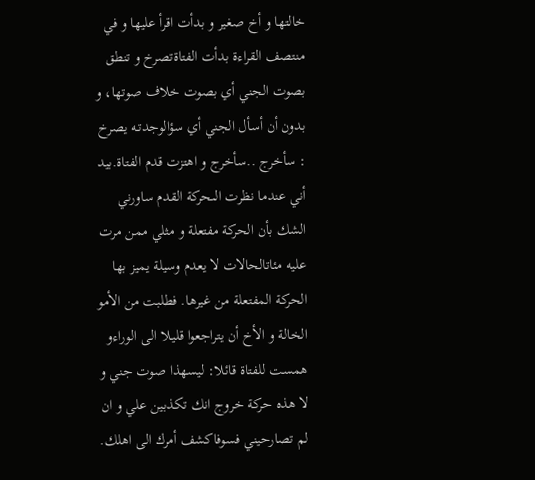خالتها و أخ صغير و بدأت اقرأ عليها و في منتصف القراءة بدأت الفتاةتصرخ و تنطق بصوت الجني أي بصوت خلاف صوتها، و بدون أن أسأل الجني أي سؤالوجدتـه يصرخ : سأخرج ..سأخرج و اهتزت قدم الفتاة.بيد أني عندما نظرت الىحركة القدم ساورني الشك بأن الحركة مفتعلة و مثلي ممن مرت عليه مئاتالحالات لا يعدم وسيلة يميز بها الحركة المفتعلة من غيرها. فطلبت من الأمو الخالة و الأخ أن يتراجعوا قليـلا الى الوراءو همست للفتاة قائلا: ليسهذا صوت جني و لا هذه حركة خروج انك تكذبين علي و ان لم تصارحيني فسوفاكشف أمرك الى اهلك.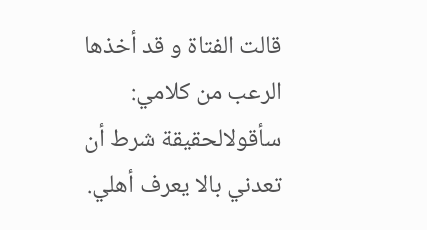قالت الفتاة و قد أخذها الرعب من كلامي: سأقولالحقيقة شرط أن تعدني بالا يعرف أهلي.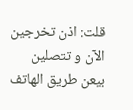قلت: اذن تخرجين الآن و تتصلين بيعن طريق الهاتف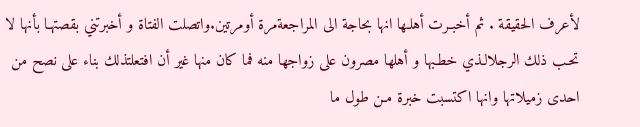لأعرف الحقيقة . ثم أخبـرت أهلـها انها بحاجة الى المراجعةمرة أومرتين.واتصلت الفتاة و أخبرتني بقصتهـا بأنها لا تحـب ذلك الرجلالـذي خطـبها و أهلها مصرون على زواجها منه فما كان منها غير أن افتعلتذلك بناء على نصح من احدى زميلاتها وانها اكتسبت خبرة مـن طول ما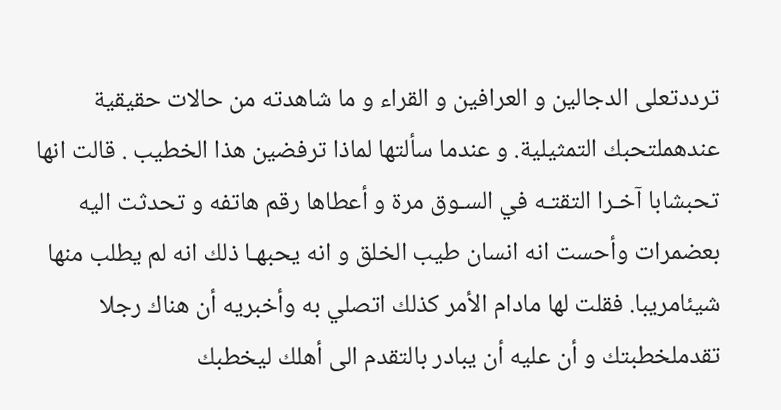ترددتعلى الدجالين و العرافين و القراء و ما شاهدته من حالات حقيقية عندهملتحبك التمثيلية. و عندما سألتها لماذا ترفضين هذا الخطيب . قالت انها تحبشابا آخـرا التقتـه في السـوق مرة و أعطاها رقم هاتفه و تحدثت اليه بعضمرات وأحست انه انسان طيب الخلق و انه يحبهـا ذلك انه لم يطلب منها شيئامريبا. فقلت لها مادام الأمر كذلك اتصلي به وأخبريه أن هناك رجلا تقدملخطبتك و أن عليه أن يبادر بالتقدم الى أهلك ليخطبك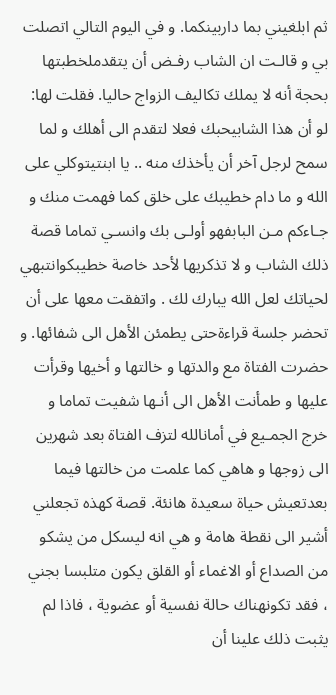ثم ابلغيني بما داربينكما. و في اليوم التالي اتصلت بي و قالـت ان الشاب رفـض أن يتقدملخطبتها بحجة أنه لا يملك تكاليف الزواج حاليا. فقلت لها: لو أن هذا الشابيحبك فعلا لتقدم الى أهلك و لما سمح لرجل آخر أن يأخذك منه .. يا ابنتيتوكلي على الله و ما دام خطيبك على خلق كما فهمت منك و جـاءكم مـن البابفهو أولـى بك وانسـي تماما قصة ذلك الشاب و لا تذكريها لأحد خاصة خطيبكوانتبهي لحياتك لعل الله يبارك لك . واتفقت معها على أن تحضر جلسة قراءةحتى يطمئن الأهل الى شفائها. و حضرت الفتاة مع والدتها و خالتها و أخيها وقرأت عليها و طمأنت الأهل الى أنـها شفيت تماما و خرج الجمـيع في أمانالله لتزف الفتاة بعد شهرين الى زوجها و هاهي كما علمت من خالتها فيما بعدتعيش حياة سعيدة هانئة. قصة كهذه تجعلني أشير الى نقطة هامة و هي انه ليسكل من يشكو من الصداع أو الاغماء أو القلق يكون متلبسا بجني ، فقد تكونهناك حالة نفسية أو عضوية ، فاذا لم يثبت ذلك علينا أن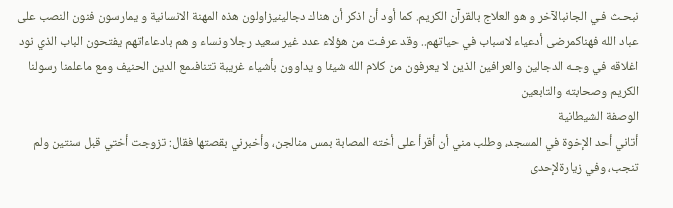نبحـث فـي الجانبالآخر و هو العلاج بالقرآن الكريم. كما أود أن اذكر أن هناك دجالينيزاولون هذه المهنة الانسانية و يمارسون فنون النصب على عباد الله فهناكمرضى أدعياء لاسباب في حياتهم.. وقد عرفـت من هؤلاء عدد غير سعيد رجلا ونساء و هم بادعاءاتهم يفتحون الباب الذي نود اغلاقه في وجـه الدجالين والعرافين الذين لا يعرفون من كلام الله شيئا و يداوون بأشياء غريبة تتنافىمع الدين الحنيف ومع ماعلمنا رسولنا الكريم وصحابته والتابعين
الوصفة الشيطانية
أتاني أحد الإخوة في المسجد، وطلب مني أن أقرأ على أخته المصابة بمس منالجن، وأخبرني بقصتها فقال: تزوجت أختي قبل سنتين ولم تنجب، وفي زيارةلإحدى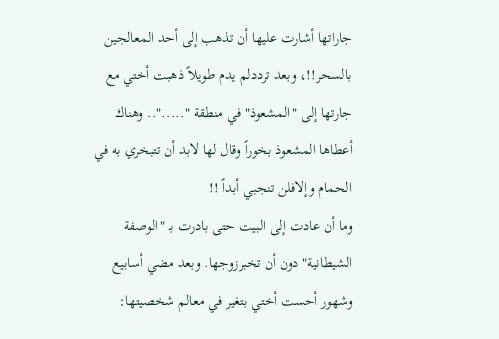جاراتها أشارت عليها أن تذهب إلى أحد المعالجين بالسحر!!، وبعد ترددلم يدم طويلاً ذهبت أختي مع جارتها إلى "المشعوذ" في منطقة ".....".. وهناك أعطاها المشعوذ بخوراً وقال لها لابد أن تتبخري به في الحمام وإلافلن تنجبي أبداً !!
وما أن عادت إلى البيت حتى بادرت بـ "الوصفة الشيطانية" دون أن تخبرزوجها. وبعد مضي أسابيع وشهور أحست أختي بتغير في معالم شخصيتها: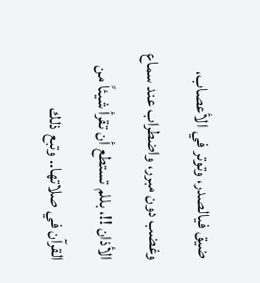ضيق فيالصدر، وتوتر في الأعصاب، وغضب دون مبرر، واضطراب عند سماع الأذان !!، بللم تستطع أن تقرأ شيئاً من القرآن في صلاتها.. وتبع ذلك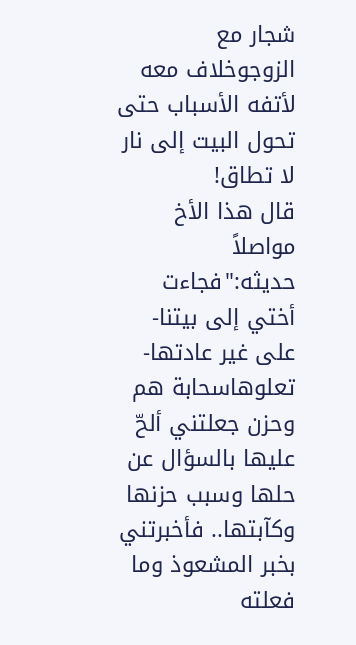شجار مع الزوجوخلاف معه لأتفه الأسباب حتى تحول البيت إلى نار لا تطاق!
قال هذا الأخ مواصلاً حديثه:"فجاءت أختي إلى بيتنا-على غير عادتها- تعلوهاسحابة هم وحزن جعلتني ألحّ عليها بالسؤال عن حلها وسبب حزنها وكآبتها.. فأخبرتني بخبر المشعوذ وما فعلته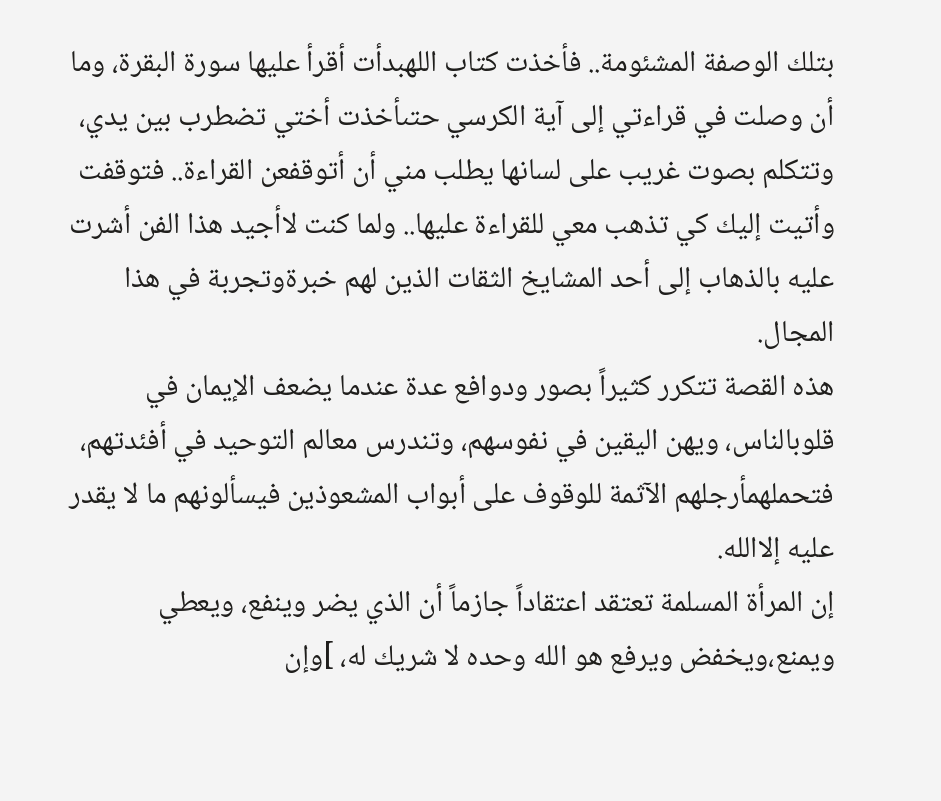بتلك الوصفة المشئومة.. فأخذت كتاب اللهبدأت أقرأ عليها سورة البقرة، وما أن وصلت في قراءتي إلى آية الكرسي حتىأخذت أختي تضطرب بين يدي، وتتكلم بصوت غريب على لسانها يطلب مني أن أتوقفعن القراءة.. فتوقفت وأتيت إليك كي تذهب معي للقراءة عليها.. ولما كنت لاأجيد هذا الفن أشرت عليه بالذهاب إلى أحد المشايخ الثقات الذين لهم خبرةوتجربة في هذا المجال.
هذه القصة تتكرر كثيراً بصور ودوافع عدة عندما يضعف الإيمان في قلوبالناس، ويهن اليقين في نفوسهم، وتندرس معالم التوحيد في أفئدتهم، فتحملهمأرجلهم الآثمة للوقوف على أبواب المشعوذين فيسألونهم ما لا يقدر عليه إلاالله.
إن المرأة المسلمة تعتقد اعتقاداً جازماً أن الذي يضر وينفع، ويعطي ويمنع،ويخفض ويرفع هو الله وحده لا شريك له، ]وإن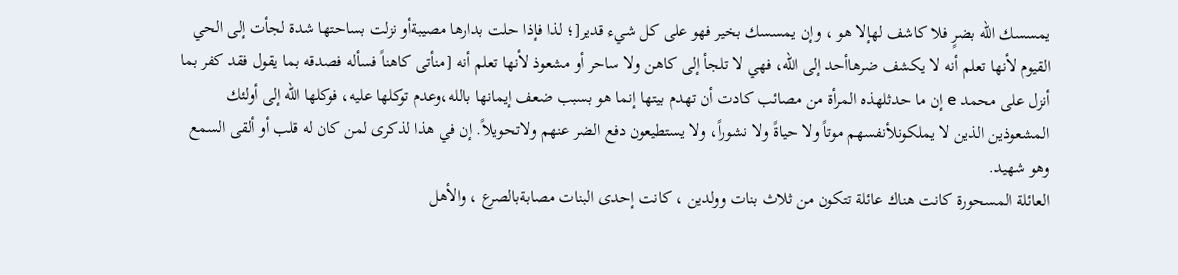يمسسك الله بضرٍ فلا كاشف لهإلا هو ، وإن يمسسك بخير فهو على كل شيء قدير[؛ لذا فإذا حلت بدارها مصيبةأو نزلت بساحتها شدة لجأت إلى الحي القيوم لأنها تعلم أنه لا يكشف ضرهاأحد إلى الله، فهي لا تلجأ إلى كاهن ولا ساحر أو مشعوذ لأنها تعلم أنه [منأتى كاهناً فسأله فصدقه بما يقول فقد كفر بما أنزل على محمد e إن ما حدثلهذه المرأة من مصائب كادت أن تهدم بيتها إنما هو بسبب ضعف إيمانها بالله،وعدم توكلها عليه، فوكلها الله إلى أولئك المشعوذين الذين لا يملكونلأنفسهم موتاً ولا حياةً ولا نشوراً، ولا يستطيعون دفع الضر عنهم ولاتحويلاً. إن في هذا لذكرى لمن كان له قلب أو ألقى السمع وهو شهيد.
العائلة المسحورة كانت هناك عائلة تتكون من ثلاث بنات وولدين ، كانت إحدى البنات مصابةبالصرع ، والأهل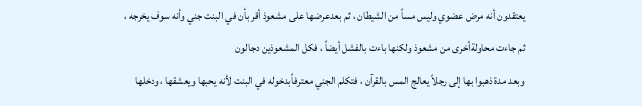يعتقدون أنه مرض عضوي وليس مساً من الشيطان ، ثم بعدعرضها على مشعوذ أقر بأن في البنت جني وأنه سوف يخرجه ، ثم جاءت محاولةأخرى من مشعوذ ولكنها باءت بالفشل أيضاً ، فكل المشعوذين دجالون
وبعد مدة ذهبوا بها إلى رجلاً يعالج المس بالقرآن ، فتكلم الجني معترفاًبدخوله في البنت لأنه يحبها ويعشقها ، ودخلها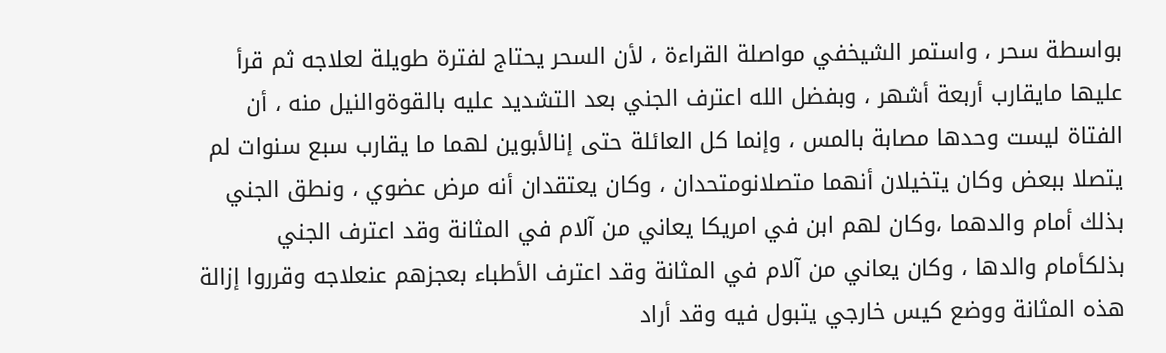بواسطة سحر ، واستمر الشيخفي مواصلة القراءة ، لأن السحر يحتاج لفترة طويلة لعلاجه ثم قرأ عليها مايقارب أربعة أشهر ، وبفضل الله اعترف الجني بعد التشديد عليه بالقوةوالنيل منه ، أن الفتاة ليست وحدها مصابة بالمس ، وإنما كل العائلة حتى إنالأبوين لهما ما يقارب سبع سنوات لم يتصلا ببعض وكان يتخيلان أنهما متصلانومتحدان ، وكان يعتقدان أنه مرض عضوي ، ونطق الجني بذلك أمام والدهما ،وكان لهم ابن في امريكا يعاني من آلام في المثانة وقد اعترف الجني بذلكأمام والدها ، وكان يعاني من آلام في المثانة وقد اعترف الأطباء بعجزهم عنعلاجه وقرروا إزالة هذه المثانة ووضع كيس خارجي يتبول فيه وقد أراد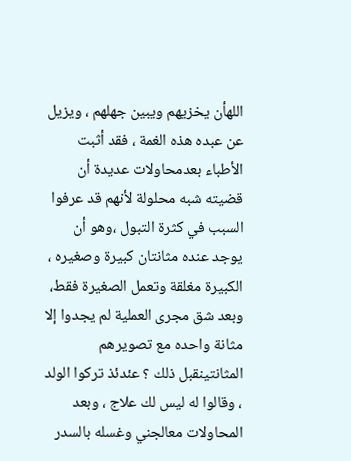اللهأن يخزيهم ويبين جهلهم ، ويزيل عن عبده هذه الغمة ، فقد أثبت الأطباء بعدمحاولات عديدة أن قضيته شبه محلولة لأنهم قد عرفوا السبب في كثرة التبول ،وهو أن يوجد عنده مثانتان كبيرة وصغيره ، الكبيرة مغلقة وتعمل الصغيرة فقط، وبعد شق مجرى العملية لم يجدوا إلا مثانة واحده مع تصويرهم المثانتينقبل ذلك ؟ عئدئذ تركوا الولد ، وقالوا له ليس لك علاج ، وبعد المحاولات معالجني وغسله بالسدر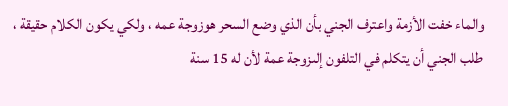والماء خفت الأزمة واعترف الجني بأن الذي وضع السحر هوزوجة عمه ، ولكي يكون الكلام حقيقة ، طلب الجني أن يتكلم في التلفون إلىزوجة عمة لأن له 15 سنة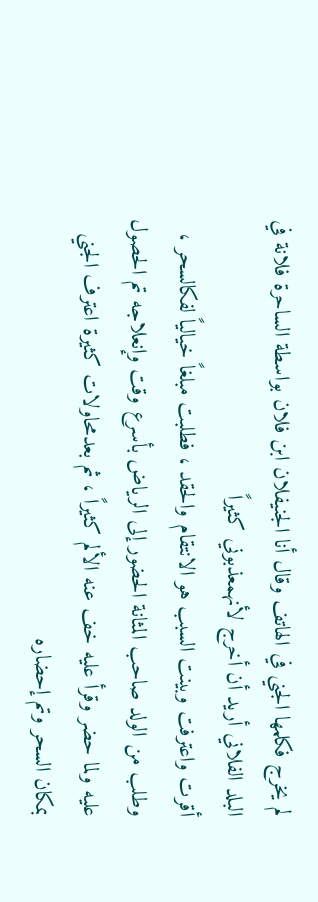لم يخرج فكلمها الجني في الهاتف وقال أنا الجنيفلان ابن فلان بواسطة الساحرة فلانة في البلد الفلاني أريد أن أخرج لأنهمعذبوني كثيراً
أقرت واعترفت وبينت السبب هو الانتقام والحقد ، فطلبت مبلغاً خيالياً لفكالسحر ، وطلب من الولد صاحب المثانة الحضور إلى الرياض بأسرع وقت وإنعلاجه تم الحصول عليه ولما حضر وقرأ عليه خف عنه الألم كثيراً ، ثم بعدمحاولات كثيرة اعترف الجني بمكان السحر وتم إحضاره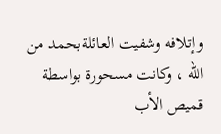وإتلافه وشفيت العائلةبحمد من الله ، وكانت مسحورة بواسطة قميص الأب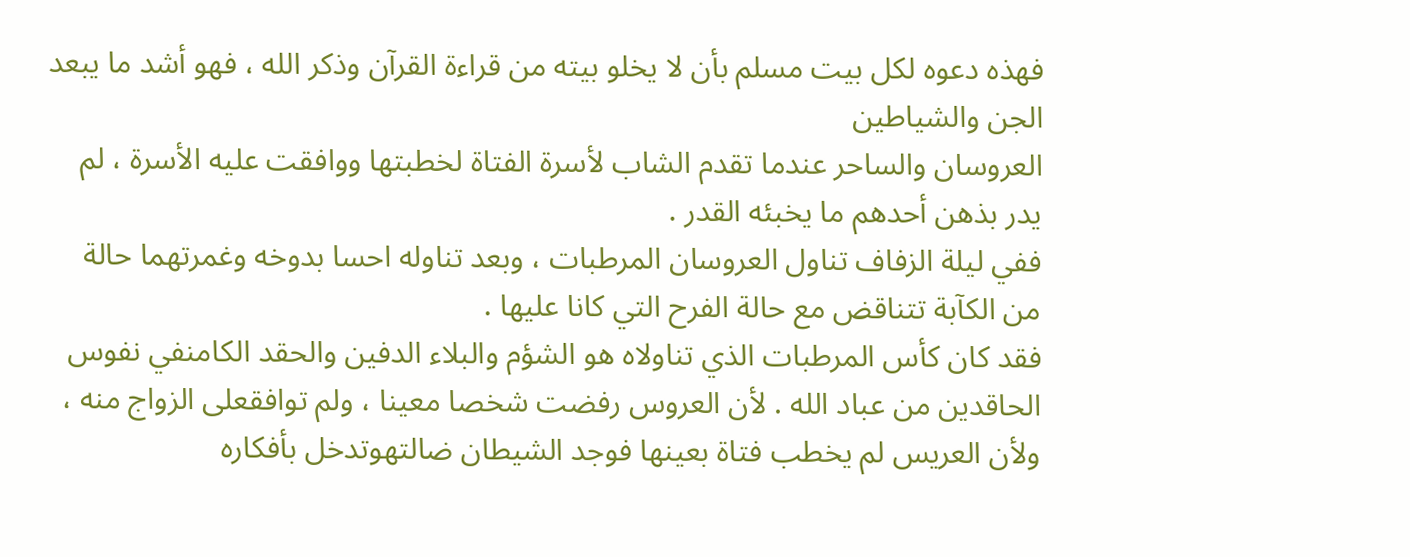فهذه دعوه لكل بيت مسلم بأن لا يخلو بيته من قراءة القرآن وذكر الله ، فهو أشد ما يبعد الجن والشياطين
العروسان والساحر عندما تقدم الشاب لأسرة الفتاة لخطبتها ووافقت عليه الأسرة ، لم يدر بذهن أحدهم ما يخبئه القدر .
ففي ليلة الزفاف تناول العروسان المرطبات ، وبعد تناوله احسا بدوخه وغمرتهما حالة من الكآبة تتناقض مع حالة الفرح التي كانا عليها .
فقد كان كأس المرطبات الذي تناولاه هو الشؤم والبلاء الدفين والحقد الكامنفي نفوس الحاقدين من عباد الله . لأن العروس رفضت شخصا معينا ، ولم توافقعلى الزواج منه ، ولأن العريس لم يخطب فتاة بعينها فوجد الشيطان ضالتهوتدخل بأفكاره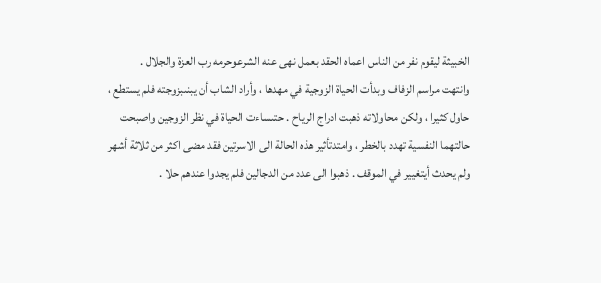الخبيثة ليقوم نفر من الناس اعماه الحقد بعمل نهى عنه الشرعوحرمه رب العزة والجلال .
وانتهت مراسم الزفاف وبدأت الحياة الزوجية في مهدها ، وأراد الشاب أن يبنىبزوجته فلم يستطع ، حاول كثيرا ، ولكن محاولاته ذهبت ادراج الرياح . حتىساءت الحياة في نظر الزوجين واصبحت حالتهما النفسية تهدد بالخطر ، وامتدتأثير هذه الحالة الى الاسرتين فقد مضى اكثر من ثلاثة أشهر ولم يحدث أيتغيير في الموقف . ذهبوا الى عدد من الدجالين فلم يجدوا عندهم حلا .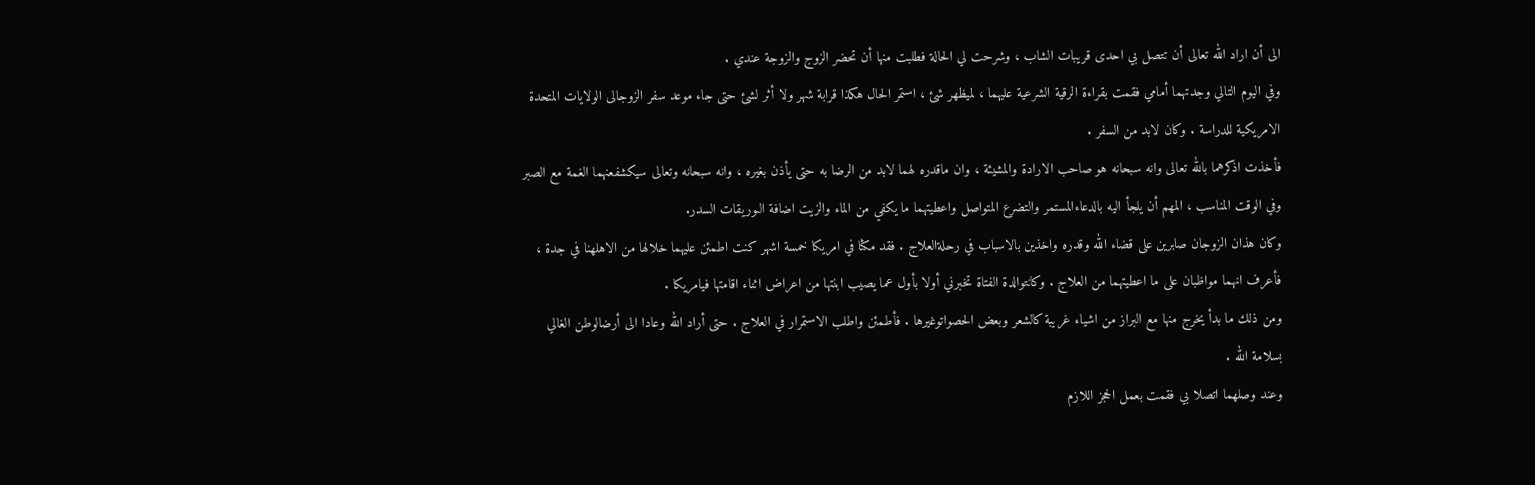الى أن اراد الله تعالى أن تتصل بي احدى قريبات الشاب ، وشرحت لي الحالة فطلبت منها أن تحضر الزوج والزوجة عندي .
وفي اليوم التالي وجدتهما أمامي فقمت بقراءة الرقية الشرعية عليهما ، لميظهر شئ ، استمر الحال هكذا قرابة شهر ولا أثر لشئ حتى جاء موعد سفر الزوجالى الولايات المتحدة الامريكية للدراسة . وكان لابد من السفر .
فأخذت اذكرهما بالله تعالى وانه سبحانه هو صاحب الارادة والمشيئة ، وان ماقدره لهما لابد من الرضا به حتى يأذن بغيره ، وانه سبحانه وتعالى سيكشفعنهما الغمة مع الصبر وفي الوقت المناسب ، المهم أن يلجأ اليه بالدعاءالمستمر والتضرع المتواصل واعطيتهما ما يكفي من الماء والزيت اضافة الىوريقات السدر.
وكان هذان الزوجان صابرين على قضاء الله وقدره واخذين بالاسباب في رحلةالعلاج . فقد مكثا في امريكا خمسة اشهر كنت اطمئن عليهما خلالها من الاهلهنا في جدة ، فأعرف انهما مواظبان على ما اعطيتهما من العلاج . وكانتوالدة الفتاة تخبرني أولا بأول عما يصيب ابنتها من اعراض اثناء اقامتها فيامريكا .
ومن ذلك ما بدأ يخرج منها مع البراز من اشياء غريبة كالشعر وبعض الحصواتوغيرها . فأطمئن واطلب الاستمرار في العلاج . حتى أراد الله وعادا الى أرضالوطن الغالي بسلامة الله .
وعند وصلهما اتصلا بي فقمت بعمل الحجز اللازم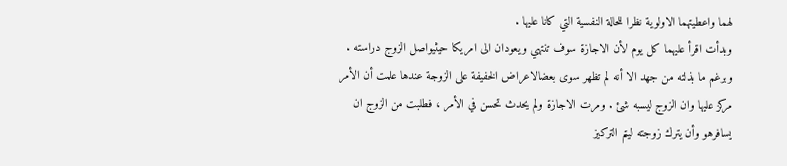لهما واعطيتهما الاولوية نظرا للحالة النفسية التي كانا عليها .
وبدأت اقرأ عليهما كل يوم لأن الاجازة سوف تنتهي ويعودان الى امريكا حيثيواصل الزوج دراسته . وبرغم ما بذلته من جهد الا أنه لم تظهر سوى بعضالاعراض الخفيفة على الزوجة عندها علمت أن الأمر مركز عليها وان الزوج ليسبه شئ . ومرت الاجازة ولم يحدث تحسن في الأمر ، فطلبت من الزوج ان يسافرهو وأن يترك زوجته ليتم التركيز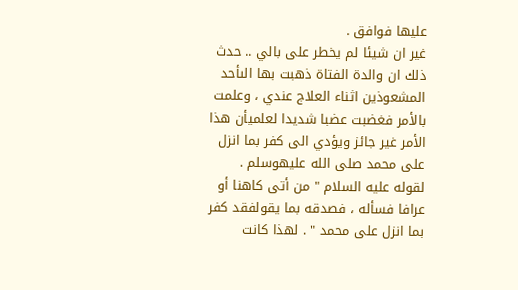عليها فوافق .
غير ان شيئا لم يخطر على بالي .. حدث ذلك ان والدة الفتاة ذهبت بها الىأحد المشعوذين اثناء العلاج عندي ، وعلمت بالأمر فغضبت عضبا شديدا لعلميأن هذا الأمر غير جائز ويؤدي الى كفر بما انزل على محمد صلى الله عليهوسلم . لقوله عليه السلام " من أتى كاهنا أو عرافا فسأله ، فصدقه بما يقولفقد كفر بما انزل على محمد " . لهذا كانت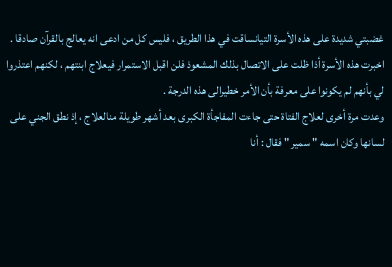غضبتي شديدة على هذه الأسرة التيانساقت في هذا الطريق ، فليس كل من ادعى انه يعالج بالقرآن صادقا .
اخبرت هذه الأسرة أذا ظلت على الاتصال بذلك المشعوذ فلن اقبل الاستمرار فيعلاج ابنتهم ، لكنهم اعتذروا لي بأنهم لم يكونوا على معرفة بأن الأمر خطيرالى هذه الدرجة .
وعدت مرة أخرى لعلاج الفتاة حتى جاءت المفاجأة الكبرى بعد أشهر طويلة منالعلاج ، إذ نطق الجني على لسانها وكان اسمه " سمير " فقال : أنا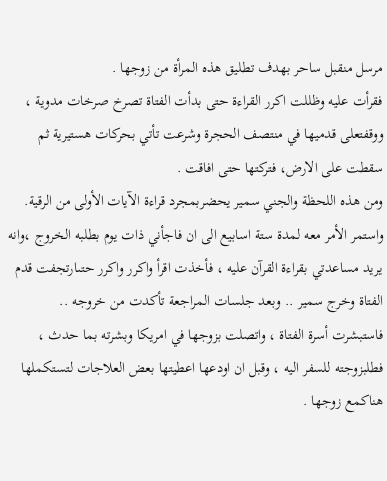مرسل منقبل ساحر بهدف تطليق هذه المرأة من زوجها .
فقرأت عليه وظللت اكرر القراءة حتى بدأت الفتاة تصرخ صرخات مدوية ، ووقفتعلى قدميها في منتصف الحجرة وشرعت تأتي بحركات هستيرية ثم سقطت على الارض، فتركتها حتى افاقت .
ومن هذه اللحظة والجني سمير يحضربمجرد قراءة الآيات الأولى من الرقية. واستمر الأمر معه لمدة ستة اسابيع الى ان فاجأني ذات يوم بطلبه الخروج ،وانه يريد مساعدتي بقراءة القرآن عليه ، فأخذت اقرأ واكرر واكرر حتىارتجفت قدم الفتاة وخرج سمير .. وبعد جلسات المراجعة تأكدت من خروجه .. فاستبشرت أسرة الفتاة ، واتصلت بزوجها في امريكا وبشرته بما حدث ، فطلبزوجته للسفر اليه ، وقبل ان اودعها اعطيتها بعض العلاجات لتستكملها هناكمع زوجها .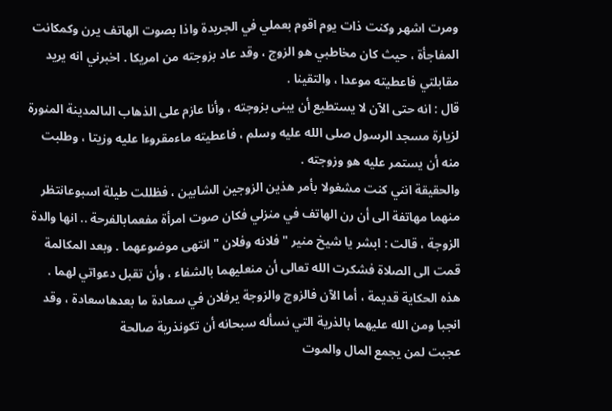ومرت اشهر وكنت ذات يوم اقوم بعملي في الجريدة واذا بصوت الهاتف يرن وكمكانت المفاجأة ، حيث كان مخاطبي هو الزوج ، وقد عاد بزوجته من امريكا . اخبرني انه يريد مقابلتي فاعطيته موعدا ، والتقينا .
قال : انه حتى الآن لا يستطيع أن يبنى بزوجته ، وأنا عازم على الذهاب الىالمدينة المنورة لزيارة مسجد الرسول صلى الله عليه وسلم ، فاعطيته ماءمقروءا عليه وزيتا ، وطلبت منه أن يستمر عليه هو وزوجته .
والحقيقة انني كنت مشغولا بأمر هذين الزوجين الشابين ، فظللت طيلة اسبوعانتظر منهما مهاتفة الى أن رن الهاتف في منزلي فكان صوت امرأة مفعمابالفرحة .. انها والدة الزوجة ، قالت : ابشر يا شيخ منير " فلانه وفلان " انتهى موضوعهما . وبعد المكالمة قمت الى الصلاة فشكرت الله تعالى أن منعليهما بالشفاء ، وأن تقبل دعواتي لهما .
هذه الحكاية قديمة ، أما الآن فالزوج والزوجة يرفلان في سعادة ما بعدهاسعادة ، وقد انجبا ومن الله عليهما بالذرية التي نسأله سبحانه أن تكونذرية صالحة
عجبت لمن يجمع المال والموت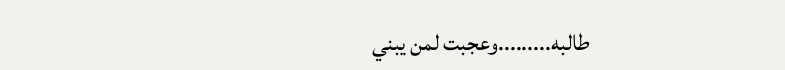طالبه.........وعجبت لمن يبني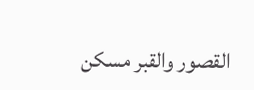القصور والقبر مسكن